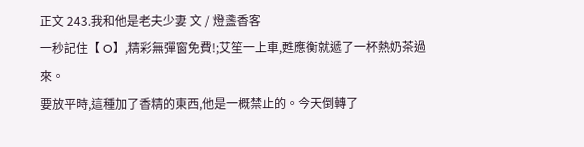正文 243.我和他是老夫少妻 文 / 燈盞香客
一秒記住【 O】,精彩無彈窗免費!;艾笙一上車,甦應衡就遞了一杯熱奶茶過來。
要放平時,這種加了香精的東西,他是一概禁止的。今天倒轉了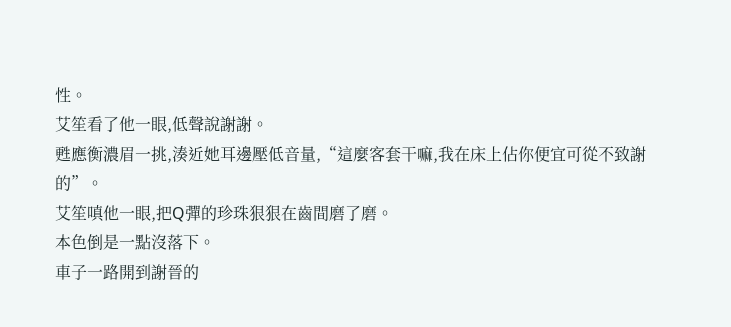性。
艾笙看了他一眼,低聲說謝謝。
甦應衡濃眉一挑,湊近她耳邊壓低音量,“這麼客套干嘛,我在床上佔你便宜可從不致謝的”。
艾笙嗔他一眼,把Q彈的珍珠狠狠在齒間磨了磨。
本色倒是一點沒落下。
車子一路開到謝晉的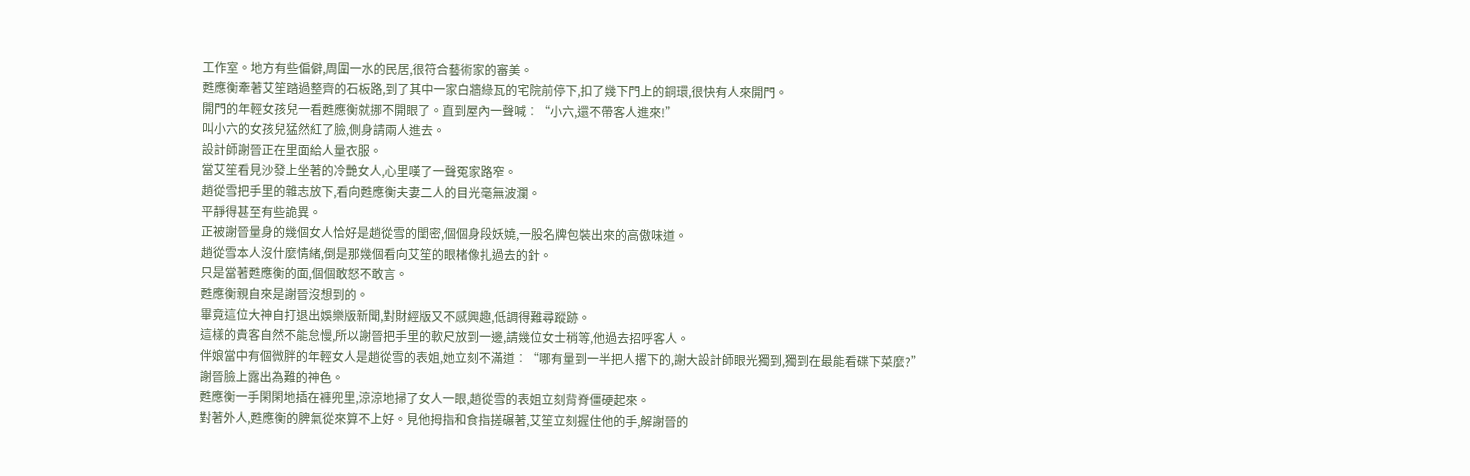工作室。地方有些偏僻,周圍一水的民居,很符合藝術家的審美。
甦應衡牽著艾笙踏過整齊的石板路,到了其中一家白牆綠瓦的宅院前停下,扣了幾下門上的銅環,很快有人來開門。
開門的年輕女孩兒一看甦應衡就挪不開眼了。直到屋內一聲喊︰“小六,還不帶客人進來!”
叫小六的女孩兒猛然紅了臉,側身請兩人進去。
設計師謝晉正在里面給人量衣服。
當艾笙看見沙發上坐著的冷艷女人,心里嘆了一聲冤家路窄。
趙從雪把手里的雜志放下,看向甦應衡夫妻二人的目光毫無波瀾。
平靜得甚至有些詭異。
正被謝晉量身的幾個女人恰好是趙從雪的閨密,個個身段妖嬈,一股名牌包裝出來的高傲味道。
趙從雪本人沒什麼情緒,倒是那幾個看向艾笙的眼楮像扎過去的針。
只是當著甦應衡的面,個個敢怒不敢言。
甦應衡親自來是謝晉沒想到的。
畢竟這位大神自打退出娛樂版新聞,對財經版又不感興趣,低調得難尋蹤跡。
這樣的貴客自然不能怠慢,所以謝晉把手里的軟尺放到一邊,請幾位女士稍等,他過去招呼客人。
伴娘當中有個微胖的年輕女人是趙從雪的表姐,她立刻不滿道︰“哪有量到一半把人撂下的,謝大設計師眼光獨到,獨到在最能看碟下菜麼?”
謝晉臉上露出為難的神色。
甦應衡一手閑閑地插在褲兜里,涼涼地掃了女人一眼,趙從雪的表姐立刻背脊僵硬起來。
對著外人,甦應衡的脾氣從來算不上好。見他拇指和食指搓碾著,艾笙立刻握住他的手,解謝晉的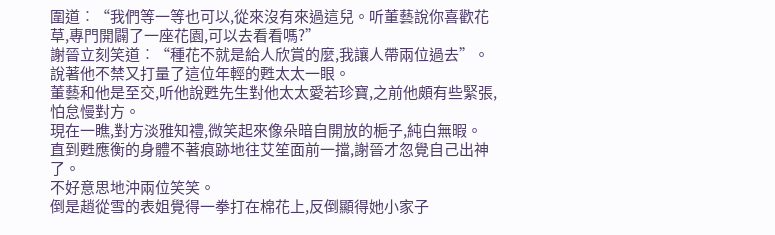圍道︰“我們等一等也可以,從來沒有來過這兒。听董藝說你喜歡花草,專門開闢了一座花園,可以去看看嗎?”
謝晉立刻笑道︰“種花不就是給人欣賞的麼,我讓人帶兩位過去”。
說著他不禁又打量了這位年輕的甦太太一眼。
董藝和他是至交,听他說甦先生對他太太愛若珍寶,之前他頗有些緊張,怕怠慢對方。
現在一瞧,對方淡雅知禮,微笑起來像朵暗自開放的梔子,純白無暇。
直到甦應衡的身體不著痕跡地往艾笙面前一擋,謝晉才忽覺自己出神了。
不好意思地沖兩位笑笑。
倒是趙從雪的表姐覺得一拳打在棉花上,反倒顯得她小家子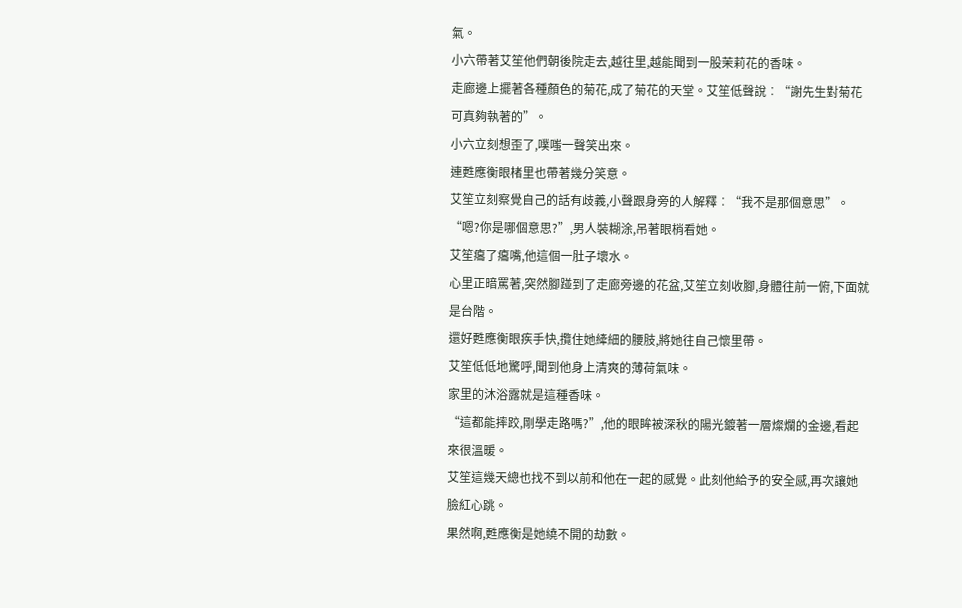氣。
小六帶著艾笙他們朝後院走去,越往里,越能聞到一股茉莉花的香味。
走廊邊上擺著各種顏色的菊花,成了菊花的天堂。艾笙低聲說︰“謝先生對菊花可真夠執著的”。
小六立刻想歪了,噗嗤一聲笑出來。
連甦應衡眼楮里也帶著幾分笑意。
艾笙立刻察覺自己的話有歧義,小聲跟身旁的人解釋︰“我不是那個意思”。
“嗯?你是哪個意思?”,男人裝糊涂,吊著眼梢看她。
艾笙癟了癟嘴,他這個一肚子壞水。
心里正暗罵著,突然腳踫到了走廊旁邊的花盆,艾笙立刻收腳,身體往前一俯,下面就是台階。
還好甦應衡眼疾手快,攬住她縴細的腰肢,將她往自己懷里帶。
艾笙低低地驚呼,聞到他身上清爽的薄荷氣味。
家里的沐浴露就是這種香味。
“這都能摔跤,剛學走路嗎?”,他的眼眸被深秋的陽光鍍著一層燦爛的金邊,看起來很溫暖。
艾笙這幾天總也找不到以前和他在一起的感覺。此刻他給予的安全感,再次讓她臉紅心跳。
果然啊,甦應衡是她繞不開的劫數。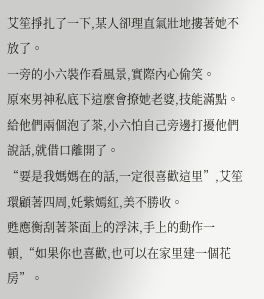艾笙掙扎了一下,某人卻理直氣壯地摟著她不放了。
一旁的小六裝作看風景,實際內心偷笑。
原來男神私底下這麼會撩她老婆,技能滿點。
給他們兩個泡了茶,小六怕自己旁邊打擾他們說話,就借口離開了。
“要是我媽媽在的話,一定很喜歡這里”,艾笙環顧著四周,奼紫嫣紅,美不勝收。
甦應衡刮著茶面上的浮沫,手上的動作一頓,“如果你也喜歡,也可以在家里建一個花房”。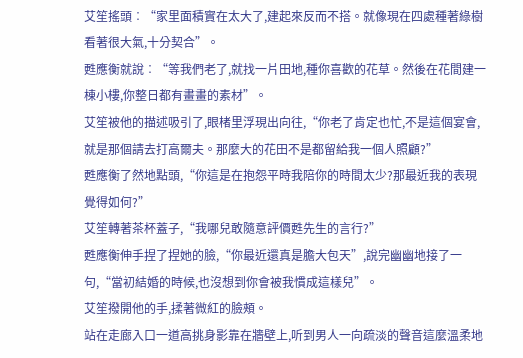艾笙搖頭︰“家里面積實在太大了,建起來反而不搭。就像現在四處種著綠樹看著很大氣,十分契合”。
甦應衡就說︰“等我們老了,就找一片田地,種你喜歡的花草。然後在花間建一棟小樓,你整日都有畫畫的素材”。
艾笙被他的描述吸引了,眼楮里浮現出向往,“你老了肯定也忙,不是這個宴會,就是那個請去打高爾夫。那麼大的花田不是都留給我一個人照顧?”
甦應衡了然地點頭,“你這是在抱怨平時我陪你的時間太少?那最近我的表現覺得如何?”
艾笙轉著茶杯蓋子,“我哪兒敢隨意評價甦先生的言行?”
甦應衡伸手捏了捏她的臉,“你最近還真是膽大包天”,說完幽幽地接了一句,“當初結婚的時候,也沒想到你會被我慣成這樣兒”。
艾笙撥開他的手,揉著微紅的臉頰。
站在走廊入口一道高挑身影靠在牆壁上,听到男人一向疏淡的聲音這麼溫柔地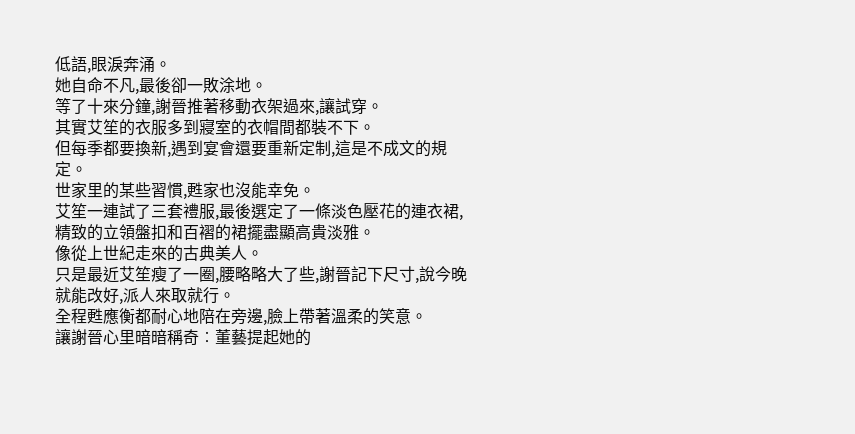低語,眼淚奔涌。
她自命不凡,最後卻一敗涂地。
等了十來分鐘,謝晉推著移動衣架過來,讓試穿。
其實艾笙的衣服多到寢室的衣帽間都裝不下。
但每季都要換新,遇到宴會還要重新定制,這是不成文的規定。
世家里的某些習慣,甦家也沒能幸免。
艾笙一連試了三套禮服,最後選定了一條淡色壓花的連衣裙,精致的立領盤扣和百褶的裙擺盡顯高貴淡雅。
像從上世紀走來的古典美人。
只是最近艾笙瘦了一圈,腰略略大了些,謝晉記下尺寸,說今晚就能改好,派人來取就行。
全程甦應衡都耐心地陪在旁邊,臉上帶著溫柔的笑意。
讓謝晉心里暗暗稱奇︰董藝提起她的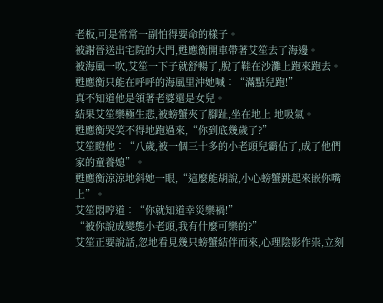老板,可是常常一副怕得要命的樣子。
被謝晉送出宅院的大門,甦應衡開車帶著艾笙去了海邊。
被海風一吹,艾笙一下子就舒暢了,脫了鞋在沙灘上跑來跑去。
甦應衡只能在呼呼的海風里沖她喊︰“滿點兒跑!”
真不知道他是領著老婆還是女兒。
結果艾笙樂極生悲,被螃蟹夾了腳趾,坐在地上 地吸氣。
甦應衡哭笑不得地跑過來,“你到底幾歲了?”
艾笙瞪他︰“八歲,被一個三十多的小老頭兒霸佔了,成了他們家的童養媳”。
甦應衡涼涼地斜她一眼,“這麼能胡說,小心螃蟹跳起來嵌你嘴上”。
艾笙悶哼道︰“你就知道幸災樂禍!”
“被你說成變態小老頭,我有什麼可樂的?”
艾笙正要說話,忽地看見幾只螃蟹結伴而來,心理陰影作祟,立刻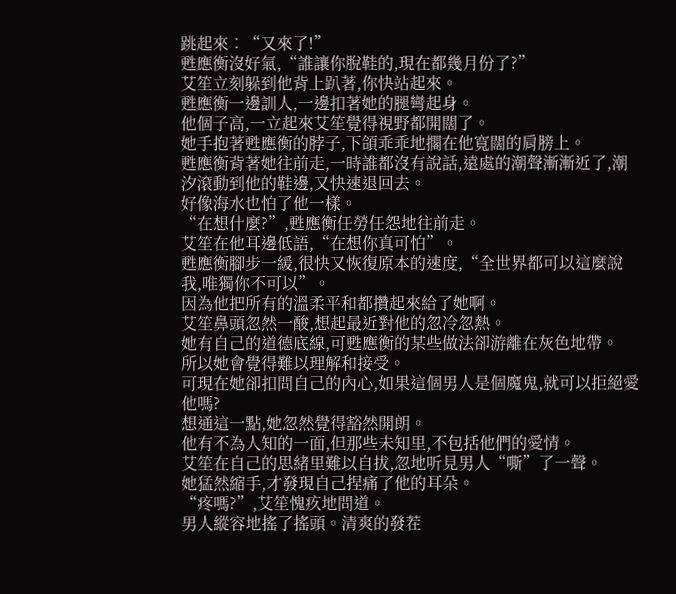跳起來︰“又來了!”
甦應衡沒好氣,“誰讓你脫鞋的,現在都幾月份了?”
艾笙立刻躲到他背上趴著,你快站起來。
甦應衡一邊訓人,一邊扣著她的腿彎起身。
他個子高,一立起來艾笙覺得視野都開闊了。
她手抱著甦應衡的脖子,下頜乖乖地擱在他寬闊的肩膀上。
甦應衡背著她往前走,一時誰都沒有說話,遠處的潮聲漸漸近了,潮汐滾動到他的鞋邊,又快速退回去。
好像海水也怕了他一樣。
“在想什麼?”,甦應衡任勞任怨地往前走。
艾笙在他耳邊低語,“在想你真可怕”。
甦應衡腳步一緩,很快又恢復原本的速度,“全世界都可以這麼說我,唯獨你不可以”。
因為他把所有的溫柔平和都攢起來給了她啊。
艾笙鼻頭忽然一酸,想起最近對他的忽冷忽熱。
她有自己的道德底線,可甦應衡的某些做法卻游離在灰色地帶。
所以她會覺得難以理解和接受。
可現在她卻扣問自己的內心,如果這個男人是個魔鬼,就可以拒絕愛他嗎?
想通這一點,她忽然覺得豁然開朗。
他有不為人知的一面,但那些未知里,不包括他們的愛情。
艾笙在自己的思緒里難以自拔,忽地听見男人“嘶”了一聲。
她猛然縮手,才發現自己捏痛了他的耳朵。
“疼嗎?”,艾笙愧疚地問道。
男人縱容地搖了搖頭。清爽的發茬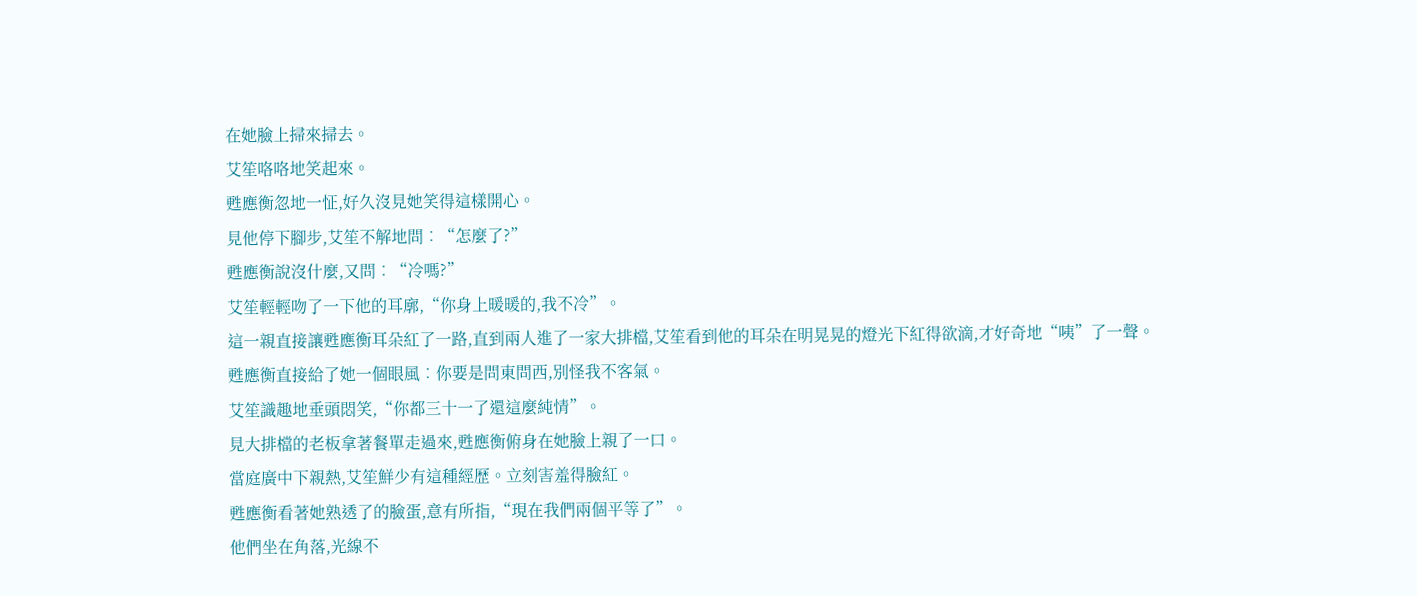在她臉上掃來掃去。
艾笙咯咯地笑起來。
甦應衡忽地一怔,好久沒見她笑得這樣開心。
見他停下腳步,艾笙不解地問︰“怎麼了?”
甦應衡說沒什麼,又問︰“冷嗎?”
艾笙輕輕吻了一下他的耳廓,“你身上暖暖的,我不冷”。
這一親直接讓甦應衡耳朵紅了一路,直到兩人進了一家大排檔,艾笙看到他的耳朵在明晃晃的燈光下紅得欲滴,才好奇地“咦”了一聲。
甦應衡直接給了她一個眼風︰你要是問東問西,別怪我不客氣。
艾笙識趣地垂頭悶笑,“你都三十一了還這麼純情”。
見大排檔的老板拿著餐單走過來,甦應衡俯身在她臉上親了一口。
當庭廣中下親熱,艾笙鮮少有這種經歷。立刻害羞得臉紅。
甦應衡看著她熟透了的臉蛋,意有所指,“現在我們兩個平等了”。
他們坐在角落,光線不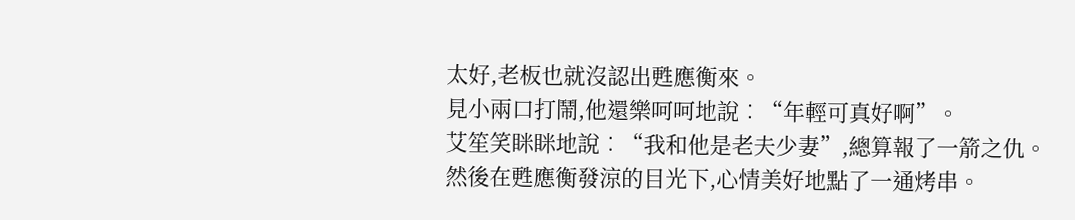太好,老板也就沒認出甦應衡來。
見小兩口打鬧,他還樂呵呵地說︰“年輕可真好啊”。
艾笙笑眯眯地說︰“我和他是老夫少妻”,總算報了一箭之仇。
然後在甦應衡發涼的目光下,心情美好地點了一通烤串。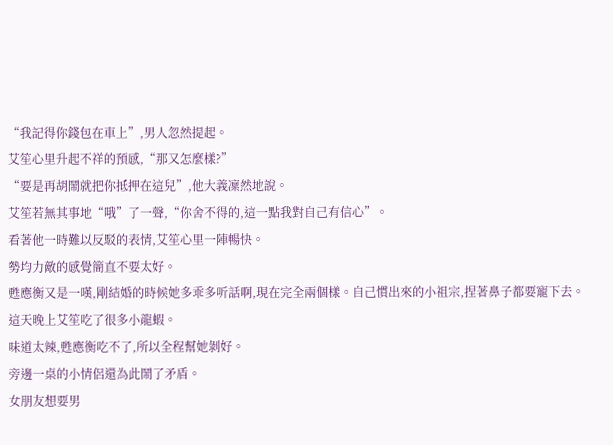“我記得你錢包在車上”,男人忽然提起。
艾笙心里升起不祥的預感,“那又怎麼樣?”
“要是再胡鬧就把你抵押在這兒”,他大義凜然地說。
艾笙若無其事地“哦”了一聲,“你舍不得的,這一點我對自己有信心”。
看著他一時難以反駁的表情,艾笙心里一陣暢快。
勢均力敵的感覺簡直不要太好。
甦應衡又是一嘆,剛結婚的時候她多乖多听話啊,現在完全兩個樣。自己慣出來的小祖宗,捏著鼻子都要寵下去。
這天晚上艾笙吃了很多小龍蝦。
味道太辣,甦應衡吃不了,所以全程幫她剝好。
旁邊一桌的小情侶還為此鬧了矛盾。
女朋友想要男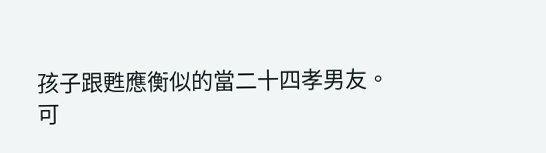孩子跟甦應衡似的當二十四孝男友。
可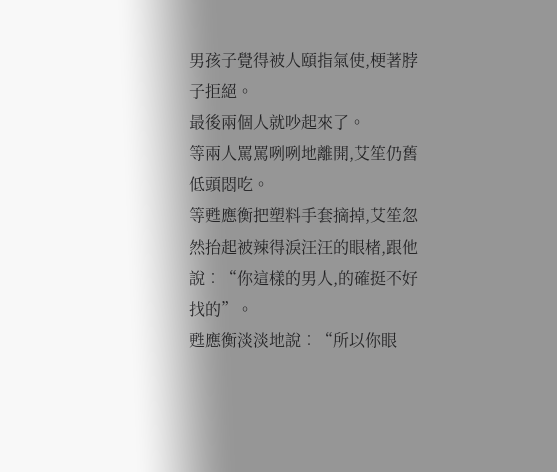男孩子覺得被人頤指氣使,梗著脖子拒絕。
最後兩個人就吵起來了。
等兩人罵罵咧咧地離開,艾笙仍舊低頭悶吃。
等甦應衡把塑料手套摘掉,艾笙忽然抬起被辣得淚汪汪的眼楮,跟他說︰“你這樣的男人,的確挺不好找的”。
甦應衡淡淡地說︰“所以你眼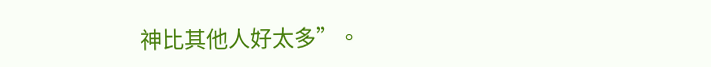神比其他人好太多”。